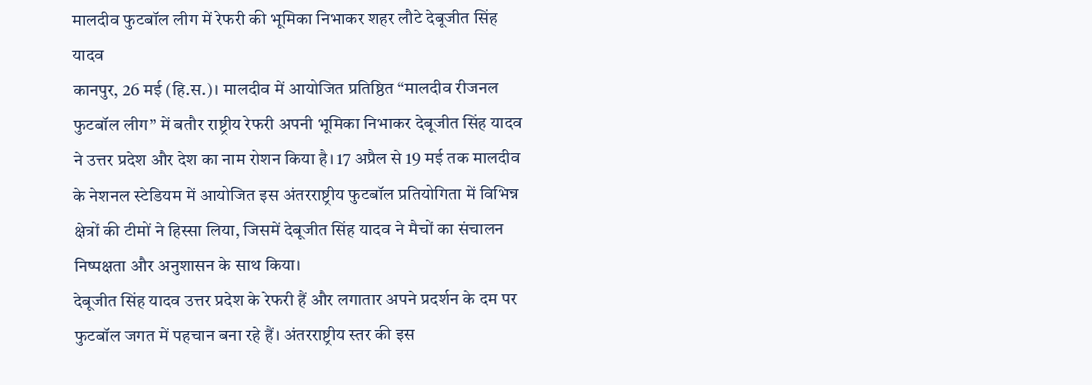मालदीव फुटबॉल लीग में रेफरी की भूमिका निभाकर शहर लौटे देबूजीत सिंह यादव
कानपुर, 26 मई (हि.स.)। मालदीव में आयोजित प्रतिष्ठित “मालदीव रीजनल फुटबॉल लीग” में बतौर राष्ट्रीय रेफरी अपनी भूमिका निभाकर देबूजीत सिंह यादव ने उत्तर प्रदेश और देश का नाम रोशन किया है। 17 अप्रैल से 19 मई तक मालदीव के नेशनल स्टेडियम में आयोजित इस अंतरराष्ट्रीय फुटबॉल प्रतियोगिता में विभिन्न क्षेत्रों की टीमों ने हिस्सा लिया, जिसमें देबूजीत सिंह यादव ने मैचों का संचालन निष्पक्षता और अनुशासन के साथ किया।
देबूजीत सिंह यादव उत्तर प्रदेश के रेफरी हैं और लगातार अपने प्रदर्शन के दम पर फुटबॉल जगत में पहचान बना रहे हैं। अंतरराष्ट्रीय स्तर की इस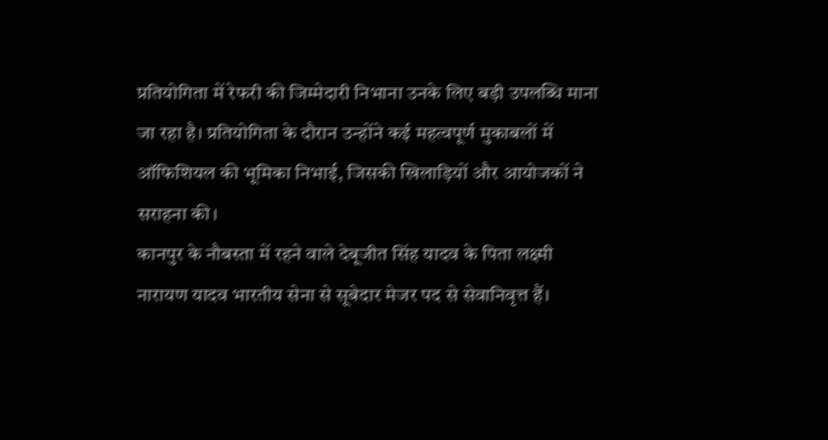प्रतियोगिता में रेफरी की जिम्मेदारी निभाना उनके लिए बड़ी उपलब्धि माना जा रहा है। प्रतियोगिता के दौरान उन्होंने कई महत्वपूर्ण मुकाबलों में ऑफिशियल की भूमिका निभाई, जिसकी खिलाड़ियों और आयोजकों ने सराहना की।
कानपुर के नौबस्ता में रहने वाले देबूजीत सिंह यादव के पिता लक्ष्मी नारायण यादव भारतीय सेना से सूबेदार मेजर पद से सेवानिवृत्त हैं।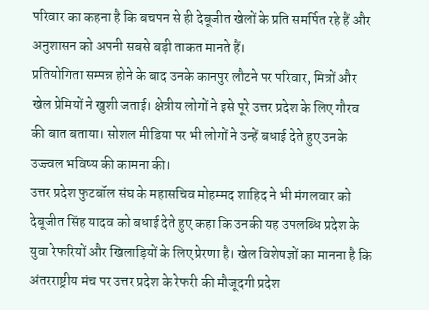परिवार का कहना है कि बचपन से ही देबूजीत खेलों के प्रति समर्पित रहे हैं और अनुशासन को अपनी सबसे बड़ी ताकत मानते हैं।
प्रतियोगिता सम्पन्न होने के बाद उनके कानपुर लौटने पर परिवार, मित्रों और खेल प्रेमियों ने खुशी जताई। क्षेत्रीय लोगों ने इसे पूरे उत्तर प्रदेश के लिए गौरव की बात बताया। सोशल मीडिया पर भी लोगों ने उन्हें बधाई देते हुए उनके उज्ज्वल भविष्य की कामना की।
उत्तर प्रदेश फुटबॉल संघ के महासचिव मोहम्मद शाहिद ने भी मंगलवार को देबूजीत सिंह यादव को बधाई देते हुए कहा कि उनकी यह उपलब्धि प्रदेश के युवा रेफरियों और खिलाड़ियों के लिए प्रेरणा है। खेल विशेषज्ञों का मानना है कि अंतरराष्ट्रीय मंच पर उत्तर प्रदेश के रेफरी की मौजूदगी प्रदेश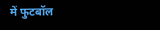में फुटबॉल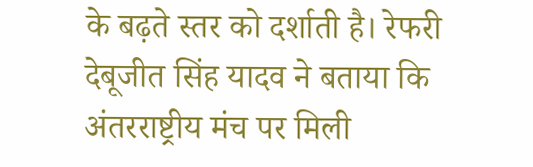के बढ़ते स्तर को दर्शाती है। रेफरी देबूजीत सिंह यादव ने बताया कि अंतरराष्ट्रीय मंच पर मिली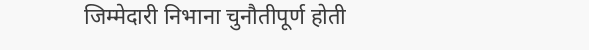जिम्मेदारी निभाना चुनौतीपूर्ण होती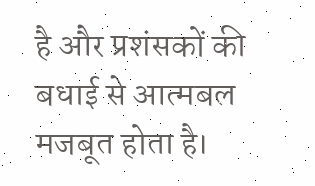है और प्रशंसकों की बधाई से आत्मबल मजबूत होता है।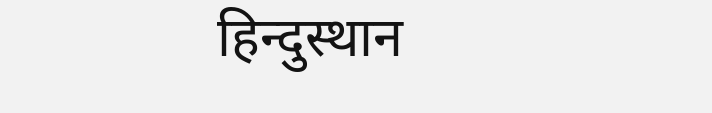हिन्दुस्थान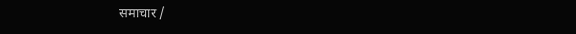समाचार /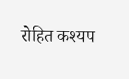रोहित कश्यप